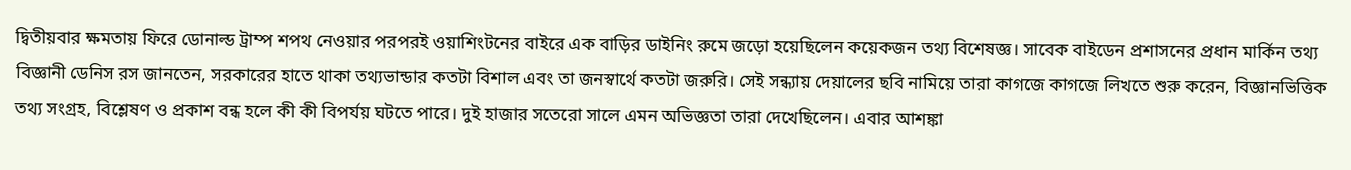দ্বিতীয়বার ক্ষমতায় ফিরে ডোনাল্ড ট্রাম্প শপথ নেওয়ার পরপরই ওয়াশিংটনের বাইরে এক বাড়ির ডাইনিং রুমে জড়ো হয়েছিলেন কয়েকজন তথ্য বিশেষজ্ঞ। সাবেক বাইডেন প্রশাসনের প্রধান মার্কিন তথ্য বিজ্ঞানী ডেনিস রস জানতেন, সরকারের হাতে থাকা তথ্যভান্ডার কতটা বিশাল এবং তা জনস্বার্থে কতটা জরুরি। সেই সন্ধ্যায় দেয়ালের ছবি নামিয়ে তারা কাগজে কাগজে লিখতে শুরু করেন, বিজ্ঞানভিত্তিক তথ্য সংগ্রহ, বিশ্লেষণ ও প্রকাশ বন্ধ হলে কী কী বিপর্যয় ঘটতে পারে। দুই হাজার সতেরো সালে এমন অভিজ্ঞতা তারা দেখেছিলেন। এবার আশঙ্কা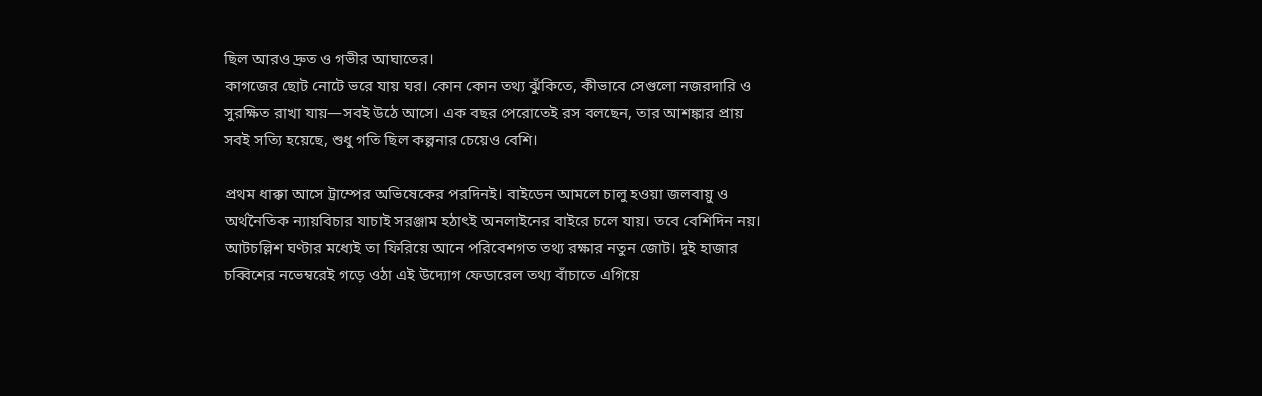ছিল আরও দ্রুত ও গভীর আঘাতের।
কাগজের ছোট নোটে ভরে যায় ঘর। কোন কোন তথ্য ঝুঁকিতে, কীভাবে সেগুলো নজরদারি ও সুরক্ষিত রাখা যায়—সবই উঠে আসে। এক বছর পেরোতেই রস বলছেন, তার আশঙ্কার প্রায় সবই সত্যি হয়েছে, শুধু গতি ছিল কল্পনার চেয়েও বেশি।

প্রথম ধাক্কা আসে ট্রাম্পের অভিষেকের পরদিনই। বাইডেন আমলে চালু হওয়া জলবায়ু ও অর্থনৈতিক ন্যায়বিচার যাচাই সরঞ্জাম হঠাৎই অনলাইনের বাইরে চলে যায়। তবে বেশিদিন নয়। আটচল্লিশ ঘণ্টার মধ্যেই তা ফিরিয়ে আনে পরিবেশগত তথ্য রক্ষার নতুন জোট। দুই হাজার চব্বিশের নভেম্বরেই গড়ে ওঠা এই উদ্যোগ ফেডারেল তথ্য বাঁচাতে এগিয়ে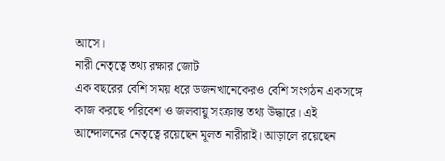আসে।
নারী নেতৃত্বে তথ্য রক্ষার জোট
এক বছরের বেশি সময় ধরে ডজনখানেকেরও বেশি সংগঠন একসঙ্গে কাজ করছে পরিবেশ ও জলবায়ু সংক্রান্ত তথ্য উদ্ধারে। এই আন্দোলনের নেতৃত্বে রয়েছেন মূলত নারীরাই। আড়ালে রয়েছেন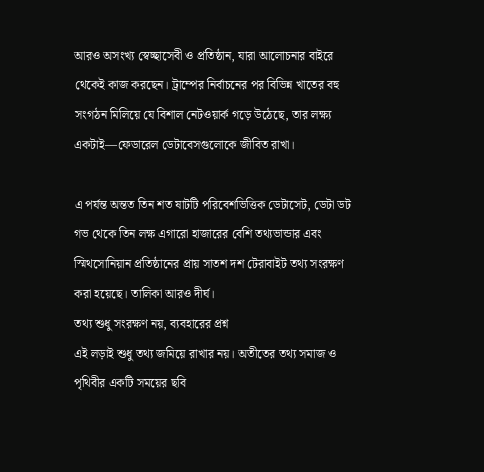আরও অসংখ্য স্বেচ্ছাসেবী ও প্রতিষ্ঠান, যারা আলোচনার বাইরে থেকেই কাজ করছেন। ট্রাম্পের নির্বাচনের পর বিভিন্ন খাতের বহু সংগঠন মিলিয়ে যে বিশাল নেটওয়ার্ক গড়ে উঠেছে, তার লক্ষ্য একটাই—ফেডারেল ডেটাবেসগুলোকে জীবিত রাখা।

এ পর্যন্ত অন্তত তিন শত ষাটটি পরিবেশভিত্তিক ডেটাসেট, ডেটা ডট গভ থেকে তিন লক্ষ এগারো হাজারের বেশি তথ্যভান্ডার এবং স্মিথসোনিয়ান প্রতিষ্ঠানের প্রায় সাতশ দশ টেরাবাইট তথ্য সংরক্ষণ করা হয়েছে। তালিকা আরও দীর্ঘ।
তথ্য শুধু সংরক্ষণ নয়, ব্যবহারের প্রশ্ন
এই লড়াই শুধু তথ্য জমিয়ে রাখার নয়। অতীতের তথ্য সমাজ ও পৃথিবীর একটি সময়ের ছবি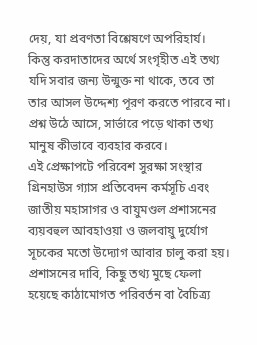দেয়, যা প্রবণতা বিশ্লেষণে অপরিহার্য। কিন্তু করদাতাদের অর্থে সংগৃহীত এই তথ্য যদি সবার জন্য উন্মুক্ত না থাকে, তবে তা তার আসল উদ্দেশ্য পূরণ করতে পারবে না। প্রশ্ন উঠে আসে, সার্ভারে পড়ে থাকা তথ্য মানুষ কীভাবে ব্যবহার করবে।
এই প্রেক্ষাপটে পরিবেশ সুরক্ষা সংস্থার গ্রিনহাউস গ্যাস প্রতিবেদন কর্মসূচি এবং জাতীয় মহাসাগর ও বায়ুমণ্ডল প্রশাসনের ব্যয়বহুল আবহাওয়া ও জলবায়ু দুর্যোগ সূচকের মতো উদ্যোগ আবার চালু করা হয়। প্রশাসনের দাবি, কিছু তথ্য মুছে ফেলা হয়েছে কাঠামোগত পরিবর্তন বা বৈচিত্র্য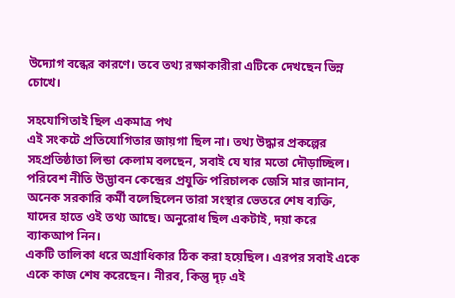উদ্যোগ বন্ধের কারণে। তবে তথ্য রক্ষাকারীরা এটিকে দেখছেন ভিন্ন চোখে।

সহযোগিতাই ছিল একমাত্র পথ
এই সংকটে প্রতিযোগিতার জায়গা ছিল না। তথ্য উদ্ধার প্রকল্পের সহপ্রতিষ্ঠাতা লিন্ডা কেলাম বলছেন, সবাই যে যার মতো দৌড়াচ্ছিল। পরিবেশ নীতি উদ্ভাবন কেন্দ্রের প্রযুক্তি পরিচালক জেসি মার জানান, অনেক সরকারি কর্মী বলেছিলেন তারা সংস্থার ভেতরে শেষ ব্যক্তি, যাদের হাতে ওই তথ্য আছে। অনুরোধ ছিল একটাই, দয়া করে ব্যাকআপ নিন।
একটি তালিকা ধরে অগ্রাধিকার ঠিক করা হয়েছিল। এরপর সবাই একে একে কাজ শেষ করেছেন। নীরব, কিন্তু দৃঢ় এই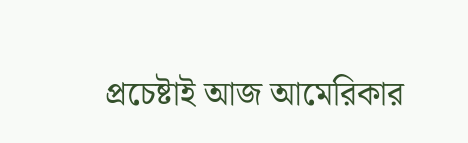প্রচেষ্টাই আজ আমেরিকার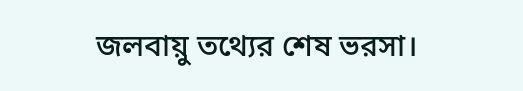জলবায়ু তথ্যের শেষ ভরসা।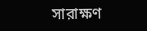সারাক্ষণ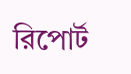রিপোর্ট